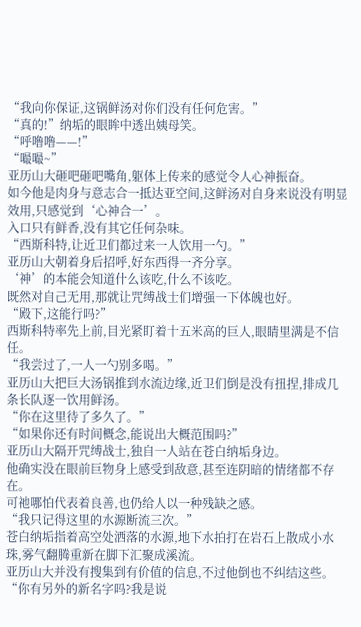“我向你保证,这锅鲜汤对你们没有任何危害。”
“真的!”纳垢的眼眸中透出姨母笑。
“呼噜噜——!”
“嘬嘬~”
亚历山大砸吧砸吧嘴角,躯体上传来的感觉令人心神振奋。
如今他是肉身与意志合一抵达亚空间,这鲜汤对自身来说没有明显效用,只感觉到‘心神合一’。
入口只有鲜香,没有其它任何杂味。
“西斯科特,让近卫们都过来一人饮用一勺。”
亚历山大朝着身后招呼,好东西得一齐分享。
‘神’的本能会知道什么该吃,什么不该吃。
既然对自己无用,那就让咒缚战士们增强一下体魄也好。
“殿下,这能行吗?”
西斯科特率先上前,目光紧盯着十五米高的巨人,眼睛里满是不信任。
“我尝过了,一人一勺别多喝。”
亚历山大把巨大汤锅推到水流边缘,近卫们倒是没有扭捏,排成几条长队逐一饮用鲜汤。
“你在这里待了多久了。”
“如果你还有时间概念,能说出大概范围吗?”
亚历山大隔开咒缚战士,独自一人站在苍白纳垢身边。
他确实没在眼前巨物身上感受到敌意,甚至连阴暗的情绪都不存在。
可祂哪怕代表着良善,也仍给人以一种残缺之感。
“我只记得这里的水源断流三次。”
苍白纳垢指着高空处洒落的水源,地下水拍打在岩石上散成小水珠,雾气翻腾重新在脚下汇聚成溪流。
亚历山大并没有搜集到有价值的信息,不过他倒也不纠结这些。
“你有另外的新名字吗?我是说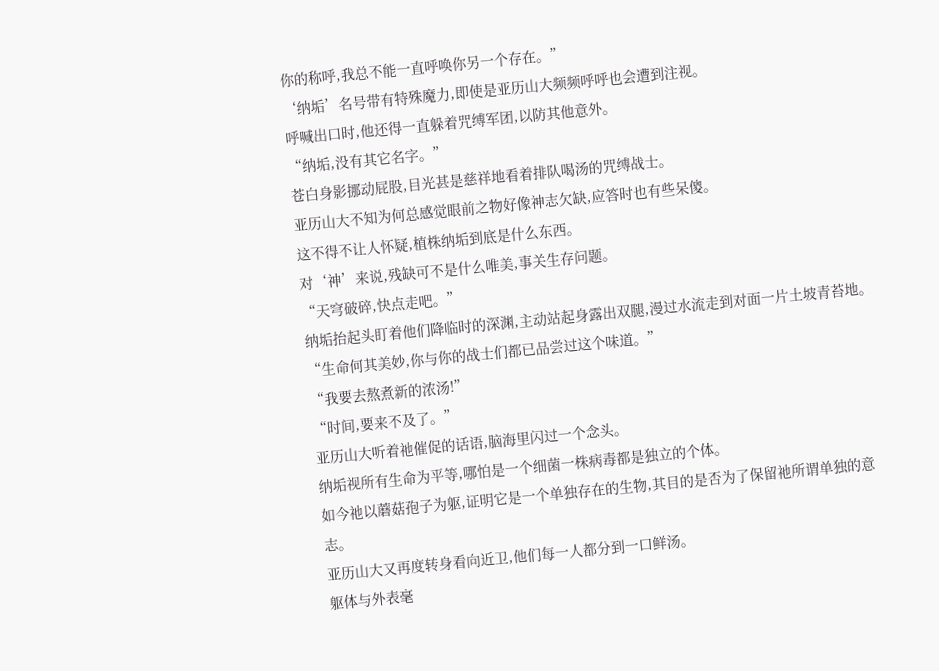你的称呼,我总不能一直呼唤你另一个存在。”
‘纳垢’名号带有特殊魔力,即使是亚历山大频频呼呼也会遭到注视。
呼喊出口时,他还得一直躲着咒缚军团,以防其他意外。
“纳垢,没有其它名字。”
苍白身影挪动屁股,目光甚是慈祥地看着排队喝汤的咒缚战士。
亚历山大不知为何总感觉眼前之物好像神志欠缺,应答时也有些呆傻。
这不得不让人怀疑,植株纳垢到底是什么东西。
对‘神’来说,残缺可不是什么唯美,事关生存问题。
“天穹破碎,快点走吧。”
纳垢抬起头盯着他们降临时的深渊,主动站起身露出双腿,漫过水流走到对面一片土坡青苔地。
“生命何其美妙,你与你的战士们都已品尝过这个味道。”
“我要去熬煮新的浓汤!”
“时间,要来不及了。”
亚历山大听着祂催促的话语,脑海里闪过一个念头。
纳垢视所有生命为平等,哪怕是一个细菌一株病毒都是独立的个体。
如今祂以蘑菇孢子为躯,证明它是一个单独存在的生物,其目的是否为了保留祂所谓单独的意志。
亚历山大又再度转身看向近卫,他们每一人都分到一口鲜汤。
躯体与外表毫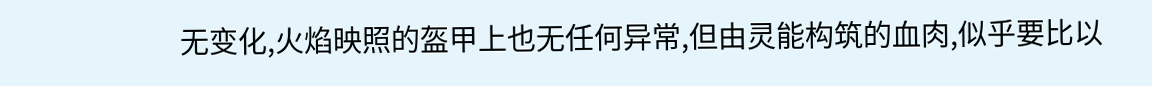无变化,火焰映照的盔甲上也无任何异常,但由灵能构筑的血肉,似乎要比以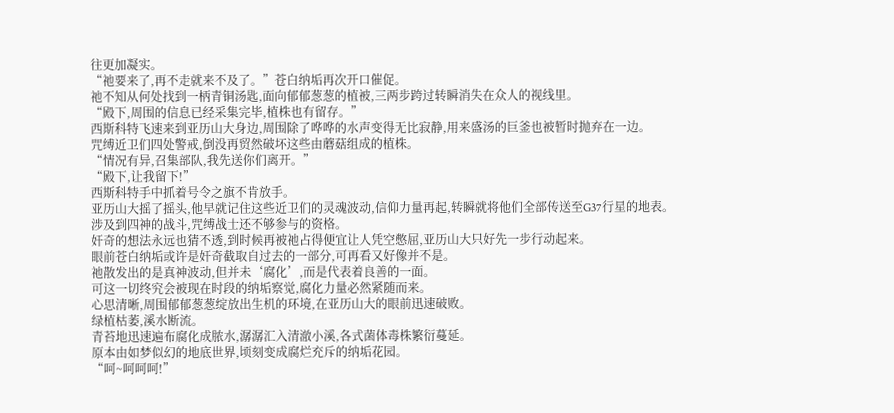往更加凝实。
“祂要来了,再不走就来不及了。”苍白纳垢再次开口催促。
祂不知从何处找到一柄青铜汤匙,面向郁郁葱葱的植被,三两步跨过转瞬消失在众人的视线里。
“殿下,周围的信息已经采集完毕,植株也有留存。”
西斯科特飞速来到亚历山大身边,周围除了哗哗的水声变得无比寂静,用来盛汤的巨釜也被暂时抛弃在一边。
咒缚近卫们四处警戒,倒没再贸然破坏这些由蘑菇组成的植株。
“情况有异,召集部队,我先送你们离开。”
“殿下,让我留下!”
西斯科特手中抓着号令之旗不肯放手。
亚历山大摇了摇头,他早就记住这些近卫们的灵魂波动,信仰力量再起,转瞬就将他们全部传送至G37行星的地表。
涉及到四神的战斗,咒缚战士还不够参与的资格。
奸奇的想法永远也猜不透,到时候再被祂占得便宜让人凭空憋屈,亚历山大只好先一步行动起来。
眼前苍白纳垢或许是奸奇截取自过去的一部分,可再看又好像并不是。
祂散发出的是真神波动,但并未‘腐化’,而是代表着良善的一面。
可这一切终究会被现在时段的纳垢察觉,腐化力量必然紧随而来。
心思清晰,周围郁郁葱葱绽放出生机的环境,在亚历山大的眼前迅速破败。
绿植枯萎,溪水断流。
青苔地迅速遍布腐化成脓水,潺潺汇入清澈小溪,各式菌体毒株繁衍蔓延。
原本由如梦似幻的地底世界,顷刻变成腐烂充斥的纳垢花园。
“呵~呵呵呵!”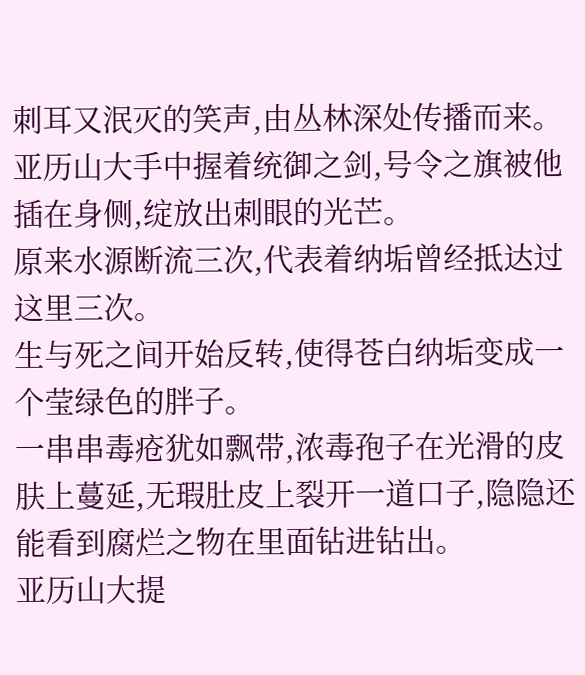刺耳又泯灭的笑声,由丛林深处传播而来。
亚历山大手中握着统御之剑,号令之旗被他插在身侧,绽放出刺眼的光芒。
原来水源断流三次,代表着纳垢曾经抵达过这里三次。
生与死之间开始反转,使得苍白纳垢变成一个莹绿色的胖子。
一串串毒疮犹如飘带,浓毒孢子在光滑的皮肤上蔓延,无瑕肚皮上裂开一道口子,隐隐还能看到腐烂之物在里面钻进钻出。
亚历山大提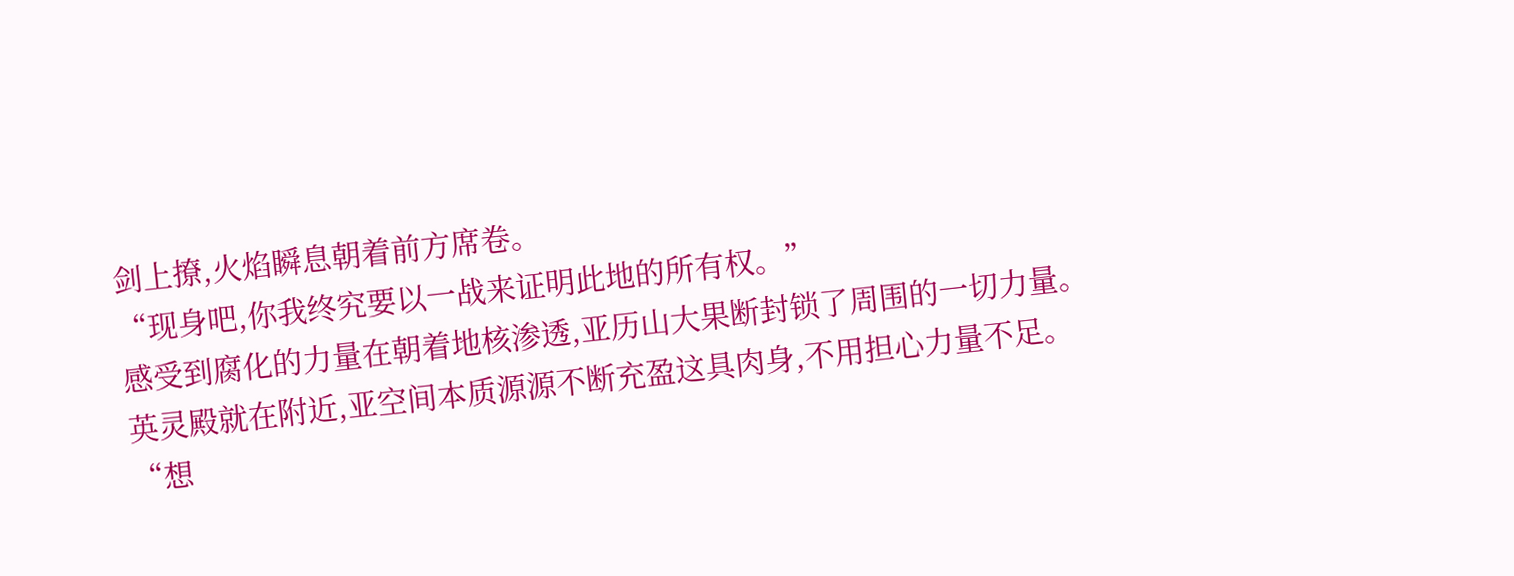剑上撩,火焰瞬息朝着前方席卷。
“现身吧,你我终究要以一战来证明此地的所有权。”
感受到腐化的力量在朝着地核渗透,亚历山大果断封锁了周围的一切力量。
英灵殿就在附近,亚空间本质源源不断充盈这具肉身,不用担心力量不足。
“想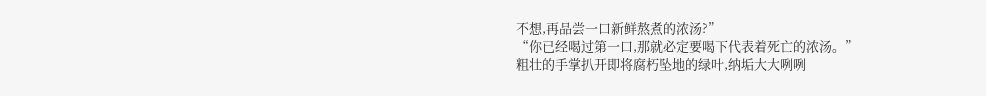不想,再品尝一口新鲜熬煮的浓汤?”
“你已经喝过第一口,那就必定要喝下代表着死亡的浓汤。”
粗壮的手掌扒开即将腐朽坠地的绿叶,纳垢大大咧咧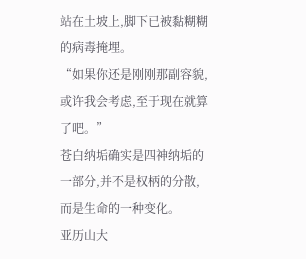站在土坡上,脚下已被黏糊糊的病毒掩埋。
“如果你还是刚刚那副容貌,或许我会考虑,至于现在就算了吧。”
苍白纳垢确实是四神纳垢的一部分,并不是权柄的分散,而是生命的一种变化。
亚历山大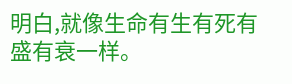明白,就像生命有生有死有盛有衰一样。